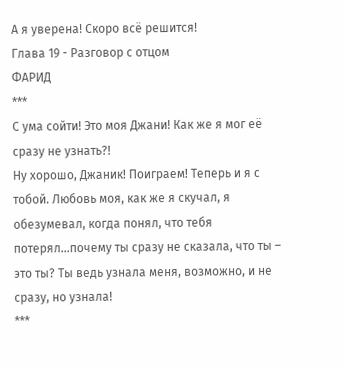А я уверена! Скоро всё решится!
Глава 19 - Разговор с отцом
ФАРИД
***
С ума сойти! Это моя Джани! Как же я мог её сразу не узнать?!
Ну хорошо, Джаник! Поиграем! Теперь и я с тобой. Любовь моя, как же я скучал, я обезумевал, когда понял, что тебя потерял…почему ты сразу не сказала, что ты – это ты? Ты ведь узнала меня, возможно, и не сразу, но узнала!
***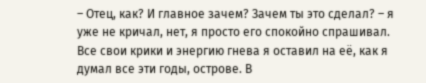– Отец, как? И главное зачем? Зачем ты это сделал? – я уже не кричал, нет, я просто его спокойно спрашивал.
Все свои крики и энергию гнева я оставил на её, как я думал все эти годы, острове. В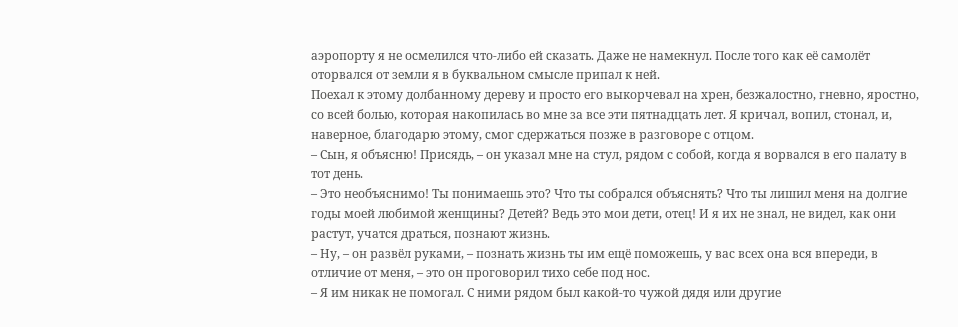аэропорту я не осмелился что-либо ей сказать. Даже не намекнул. После того как её самолёт оторвался от земли я в буквальном смысле припал к ней.
Поехал к этому долбанному дереву и просто его выкорчевал на хрен, безжалостно, гневно, яростно, со всей болью, которая накопилась во мне за все эти пятнадцать лет. Я кричал, вопил, стонал, и, наверное, благодарю этому, смог сдержаться позже в разговоре с отцом.
– Сын, я объясню! Присядь, – он указал мне на стул, рядом с собой, когда я ворвался в его палату в тот день.
– Это необъяснимо! Ты понимаешь это? Что ты собрался объяснять? Что ты лишил меня на долгие годы моей любимой женщины? Детей? Ведь это мои дети, отец! И я их не знал, не видел, как они растут, учатся драться, познают жизнь.
– Ну, – он развёл руками, – познать жизнь ты им ещё поможешь, у вас всех она вся впереди, в отличие от меня, – это он проговорил тихо себе под нос.
– Я им никак не помогал. С ними рядом был какой-то чужой дядя или другие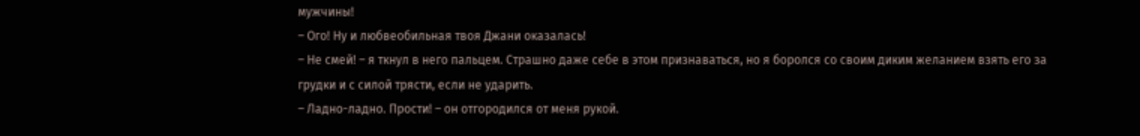мужчины!
– Ого! Ну и любвеобильная твоя Джани оказалась!
– Не смей! – я ткнул в него пальцем. Страшно даже себе в этом признаваться, но я боролся со своим диким желанием взять его за грудки и с силой трясти, если не ударить.
– Ладно-ладно. Прости! – он отгородился от меня рукой.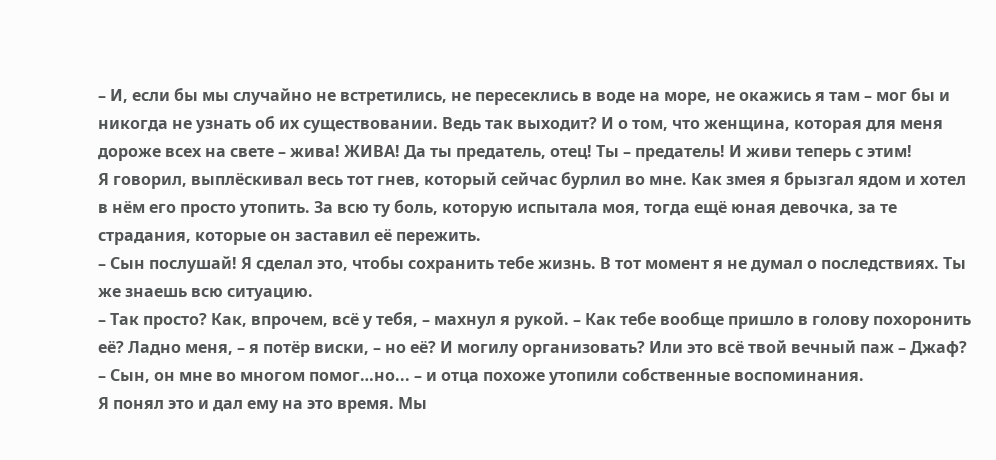– И, если бы мы случайно не встретились, не пересеклись в воде на море, не окажись я там – мог бы и никогда не узнать об их существовании. Ведь так выходит? И о том, что женщина, которая для меня дороже всех на свете – жива! ЖИВА! Да ты предатель, отец! Ты – предатель! И живи теперь с этим!
Я говорил, выплёскивал весь тот гнев, который сейчас бурлил во мне. Как змея я брызгал ядом и хотел в нём его просто утопить. За всю ту боль, которую испытала моя, тогда ещё юная девочка, за те страдания, которые он заставил её пережить.
– Сын послушай! Я сделал это, чтобы сохранить тебе жизнь. В тот момент я не думал о последствиях. Ты же знаешь всю ситуацию.
– Так просто? Как, впрочем, всё у тебя, – махнул я рукой. – Как тебе вообще пришло в голову похоронить её? Ладно меня, – я потёр виски, – но её? И могилу организовать? Или это всё твой вечный паж – Джаф?
– Сын, он мне во многом помог…но... – и отца похоже утопили собственные воспоминания.
Я понял это и дал ему на это время. Мы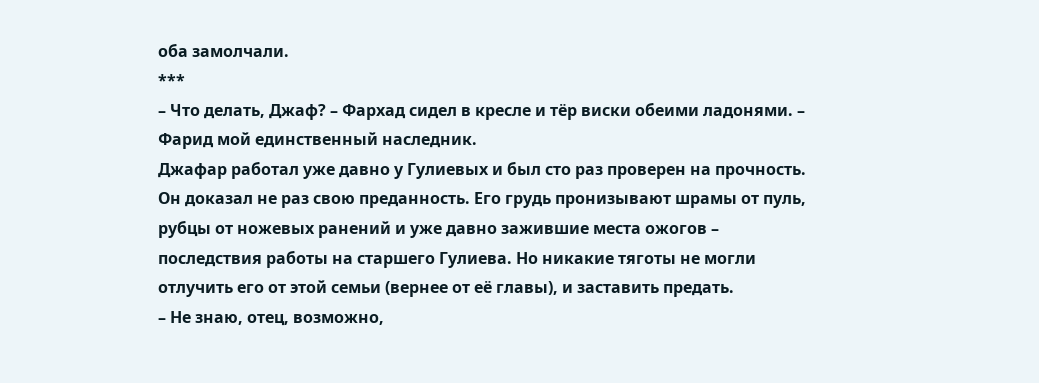оба замолчали.
***
– Что делать, Джаф? – Фархад сидел в кресле и тёр виски обеими ладонями. – Фарид мой единственный наследник.
Джафар работал уже давно у Гулиевых и был сто раз проверен на прочность. Он доказал не раз свою преданность. Его грудь пронизывают шрамы от пуль, рубцы от ножевых ранений и уже давно зажившие места ожогов – последствия работы на старшего Гулиева. Но никакие тяготы не могли отлучить его от этой семьи (вернее от её главы), и заставить предать.
– Не знаю, отец, возможно,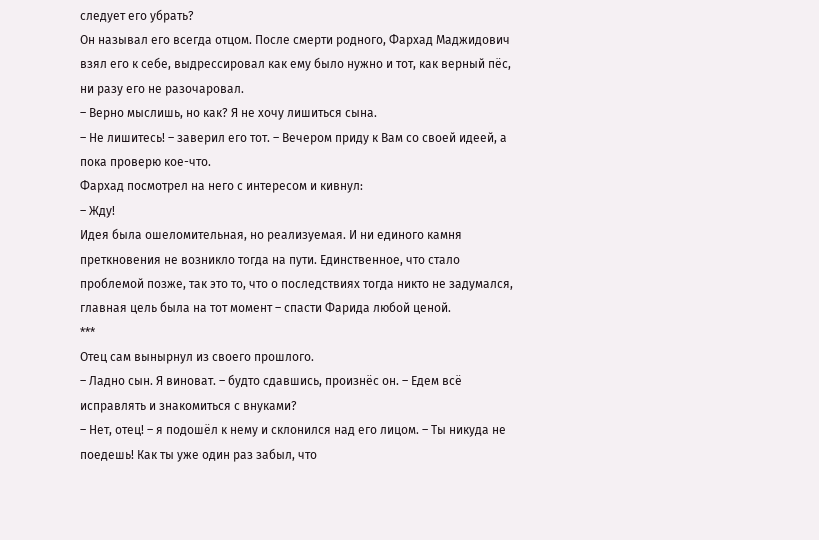следует его убрать?
Он называл его всегда отцом. После смерти родного, Фархад Маджидович взял его к себе, выдрессировал как ему было нужно и тот, как верный пёс, ни разу его не разочаровал.
– Верно мыслишь, но как? Я не хочу лишиться сына.
– Не лишитесь! – заверил его тот. – Вечером приду к Вам со своей идеей, а пока проверю кое-что.
Фархад посмотрел на него с интересом и кивнул:
– Жду!
Идея была ошеломительная, но реализуемая. И ни единого камня преткновения не возникло тогда на пути. Единственное, что стало проблемой позже, так это то, что о последствиях тогда никто не задумался, главная цель была на тот момент – спасти Фарида любой ценой.
***
Отец сам вынырнул из своего прошлого.
– Ладно сын. Я виноват. – будто сдавшись, произнёс он. – Едем всё исправлять и знакомиться с внуками?
– Нет, отец! – я подошёл к нему и склонился над его лицом. – Ты никуда не поедешь! Как ты уже один раз забыл, что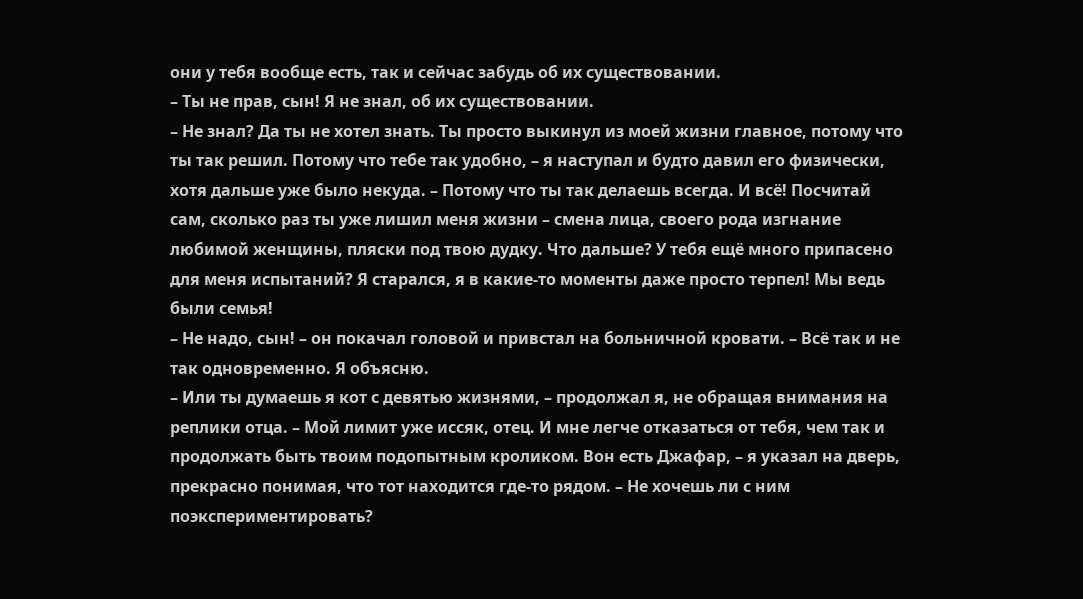они у тебя вообще есть, так и сейчас забудь об их существовании.
– Ты не прав, сын! Я не знал, об их существовании.
– Не знал? Да ты не хотел знать. Ты просто выкинул из моей жизни главное, потому что ты так решил. Потому что тебе так удобно, – я наступал и будто давил его физически, хотя дальше уже было некуда. – Потому что ты так делаешь всегда. И всё! Посчитай сам, сколько раз ты уже лишил меня жизни – смена лица, своего рода изгнание любимой женщины, пляски под твою дудку. Что дальше? У тебя ещё много припасено для меня испытаний? Я старался, я в какие-то моменты даже просто терпел! Мы ведь были семья!
– Не надо, сын! – он покачал головой и привстал на больничной кровати. – Всё так и не так одновременно. Я объясню.
– Или ты думаешь я кот с девятью жизнями, – продолжал я, не обращая внимания на реплики отца. – Мой лимит уже иссяк, отец. И мне легче отказаться от тебя, чем так и продолжать быть твоим подопытным кроликом. Вон есть Джафар, – я указал на дверь, прекрасно понимая, что тот находится где-то рядом. – Не хочешь ли с ним поэкспериментировать?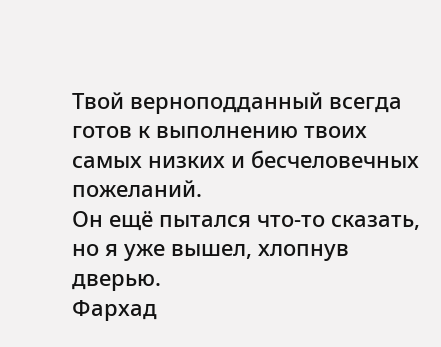Твой верноподданный всегда готов к выполнению твоих самых низких и бесчеловечных пожеланий.
Он ещё пытался что-то сказать, но я уже вышел, хлопнув дверью.
Фархад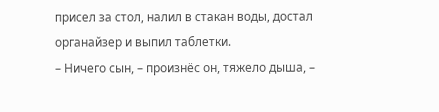присел за стол, налил в стакан воды, достал органайзер и выпил таблетки.
– Ничего сын, – произнёс он, тяжело дыша, –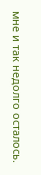мне и так недолго осталось.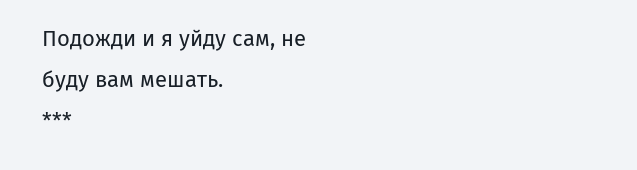Подожди и я уйду сам, не буду вам мешать.
***